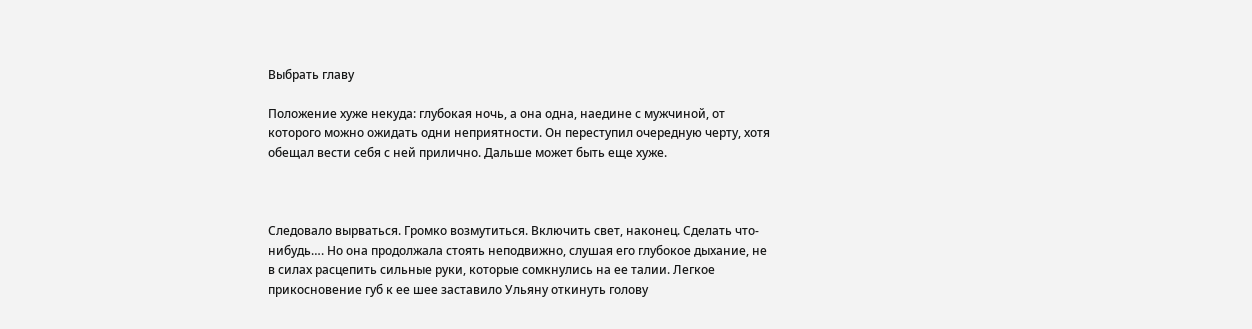Выбрать главу

Положение хуже некуда: глубокая ночь, а она одна, наедине с мужчиной, от которого можно ожидать одни неприятности. Он переступил очередную черту, хотя обещал вести себя с ней прилично. Дальше может быть еще хуже.



Следовало вырваться. Громко возмутиться. Включить свет, наконец. Сделать что-нибудь…. Но она продолжала стоять неподвижно, слушая его глубокое дыхание, не в силах расцепить сильные руки, которые сомкнулись на ее талии. Легкое прикосновение губ к ее шее заставило Ульяну откинуть голову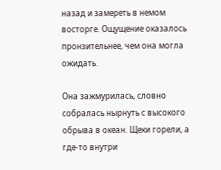назад и замереть в немом восторге. Ощущение оказалось пронзительнее, чем она могла ожидать.

Она зажмурилась, словно собралась нырнуть с высокого обрыва в океан. Щеки горели, а где-то внутри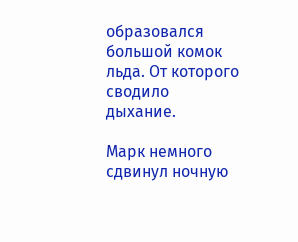образовался большой комок льда. От которого сводило дыхание.

Марк немного сдвинул ночную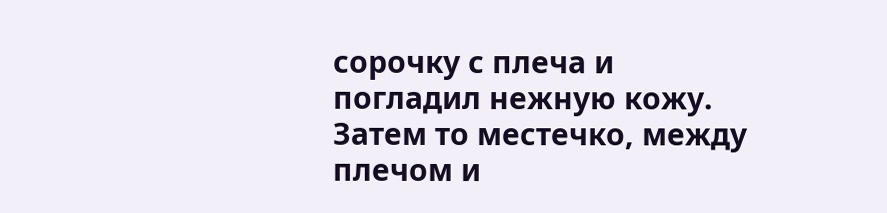сорочку с плеча и погладил нежную кожу. Затем то местечко, между плечом и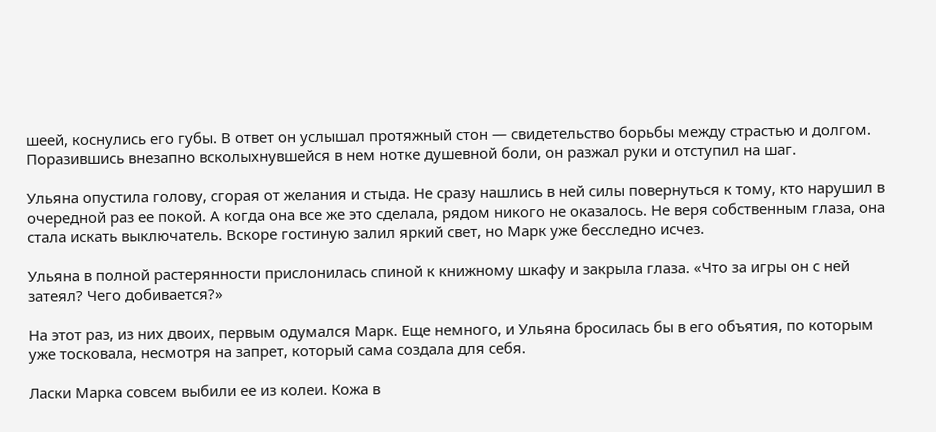шеей, коснулись его губы. В ответ он услышал протяжный стон — свидетельство борьбы между страстью и долгом. Поразившись внезапно всколыхнувшейся в нем нотке душевной боли, он разжал руки и отступил на шаг.

Ульяна опустила голову, сгорая от желания и стыда. Не сразу нашлись в ней силы повернуться к тому, кто нарушил в очередной раз ее покой. А когда она все же это сделала, рядом никого не оказалось. Не веря собственным глаза, она стала искать выключатель. Вскоре гостиную залил яркий свет, но Марк уже бесследно исчез.

Ульяна в полной растерянности прислонилась спиной к книжному шкафу и закрыла глаза. «Что за игры он с ней затеял? Чего добивается?»

На этот раз, из них двоих, первым одумался Марк. Еще немного, и Ульяна бросилась бы в его объятия, по которым уже тосковала, несмотря на запрет, который сама создала для себя.

Ласки Марка совсем выбили ее из колеи. Кожа в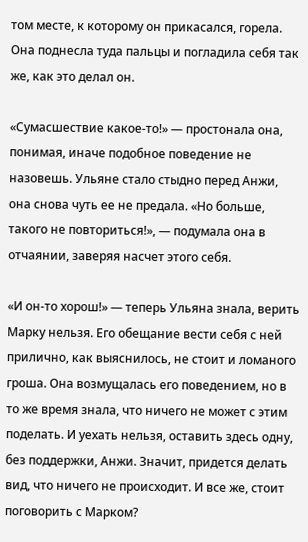том месте, к которому он прикасался, горела. Она поднесла туда пальцы и погладила себя так же, как это делал он.

«Сумасшествие какое-то!» — простонала она, понимая, иначе подобное поведение не назовешь. Ульяне стало стыдно перед Анжи, она снова чуть ее не предала. «Но больше, такого не повториться!», — подумала она в отчаянии, заверяя насчет этого себя.

«И он-то хорош!» — теперь Ульяна знала, верить Марку нельзя. Его обещание вести себя с ней прилично, как выяснилось, не стоит и ломаного гроша. Она возмущалась его поведением, но в то же время знала, что ничего не может с этим поделать. И уехать нельзя, оставить здесь одну, без поддержки, Анжи. Значит, придется делать вид, что ничего не происходит. И все же, стоит поговорить с Марком?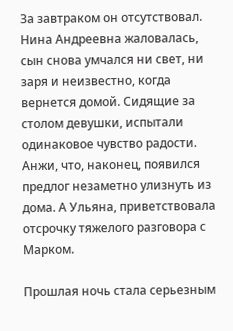За завтраком он отсутствовал. Нина Андреевна жаловалась, сын снова умчался ни свет, ни заря и неизвестно, когда вернется домой. Сидящие за столом девушки, испытали одинаковое чувство радости. Анжи, что, наконец, появился предлог незаметно улизнуть из дома. А Ульяна, приветствовала отсрочку тяжелого разговора с Марком.

Прошлая ночь стала серьезным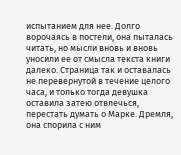испытанием для нее. Долго ворочаясь в постели, она пыталась читать, но мысли вновь и вновь уносили ее от смысла текста книги далеко. Страница так и оставалась не перевернутой в течение целого часа, и только тогда девушка оставила затею отвлечься, перестать думать о Марке. Дремля, она спорила с ним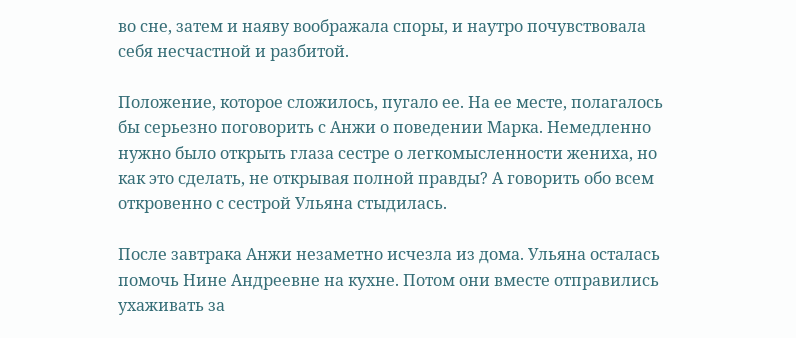во сне, затем и наяву воображала споры, и наутро почувствовала себя несчастной и разбитой.

Положение, которое сложилось, пугало ее. На ее месте, полагалось бы серьезно поговорить с Анжи о поведении Марка. Немедленно нужно было открыть глаза сестре о легкомысленности жениха, но как это сделать, не открывая полной правды? А говорить обо всем откровенно с сестрой Ульяна стыдилась.

После завтрака Анжи незаметно исчезла из дома. Ульяна осталась помочь Нине Андреевне на кухне. Потом они вместе отправились ухаживать за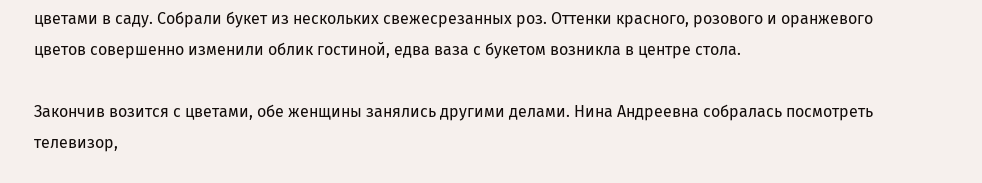цветами в саду. Собрали букет из нескольких свежесрезанных роз. Оттенки красного, розового и оранжевого цветов совершенно изменили облик гостиной, едва ваза с букетом возникла в центре стола.

Закончив возится с цветами, обе женщины занялись другими делами. Нина Андреевна собралась посмотреть телевизор,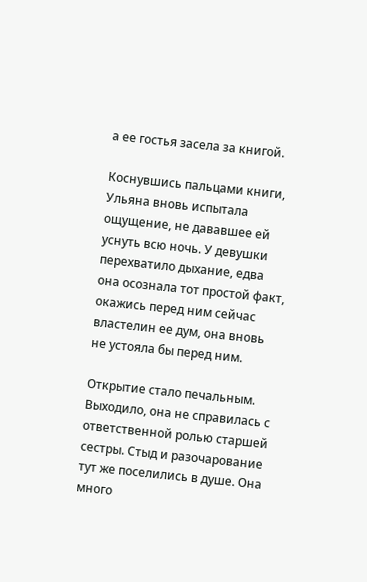а ее гостья засела за книгой.

Коснувшись пальцами книги, Ульяна вновь испытала ощущение, не дававшее ей уснуть всю ночь. У девушки перехватило дыхание, едва она осознала тот простой факт, окажись перед ним сейчас властелин ее дум, она вновь не устояла бы перед ним.

Открытие стало печальным. Выходило, она не справилась с ответственной ролью старшей сестры. Стыд и разочарование тут же поселились в душе. Она много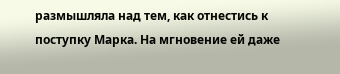размышляла над тем, как отнестись к поступку Марка. На мгновение ей даже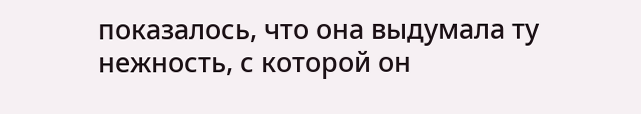показалось, что она выдумала ту нежность, с которой он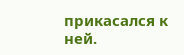прикасался к ней.